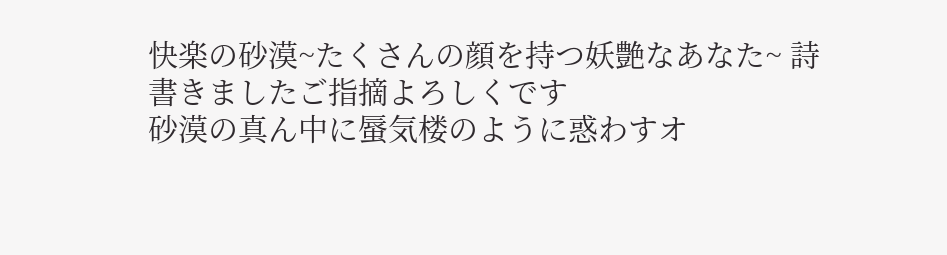快楽の砂漠~たくさんの顔を持つ妖艶なあなた~ 詩書きましたご指摘よろしくです
砂漠の真ん中に蜃気楼のように惑わすオ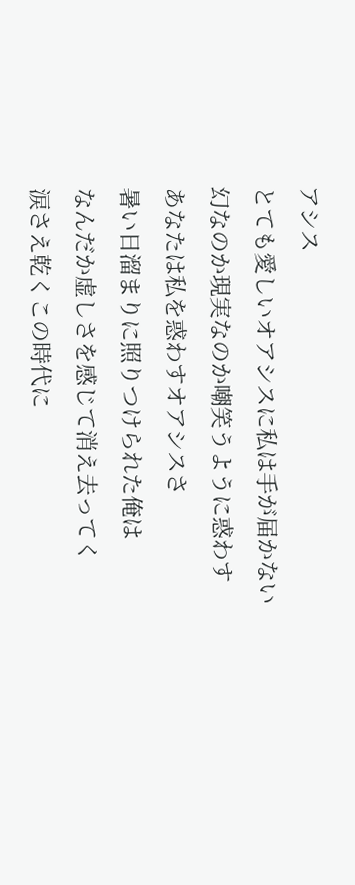アシス
とても愛しいオアシスに私は手が届かない
幻なのか現実なのか嘲笑うように惑わす
あなたは私を惑わすオアシスさ
暑い日溜まりに照りつけられた俺は
なんだか虚しさを感じて消え去ってく
涙さえ乾くこの時代に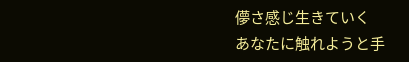儚さ感じ生きていく
あなたに触れようと手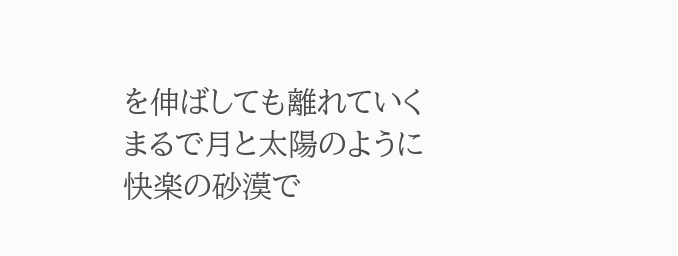を伸ばしても離れていく
まるで月と太陽のように
快楽の砂漠で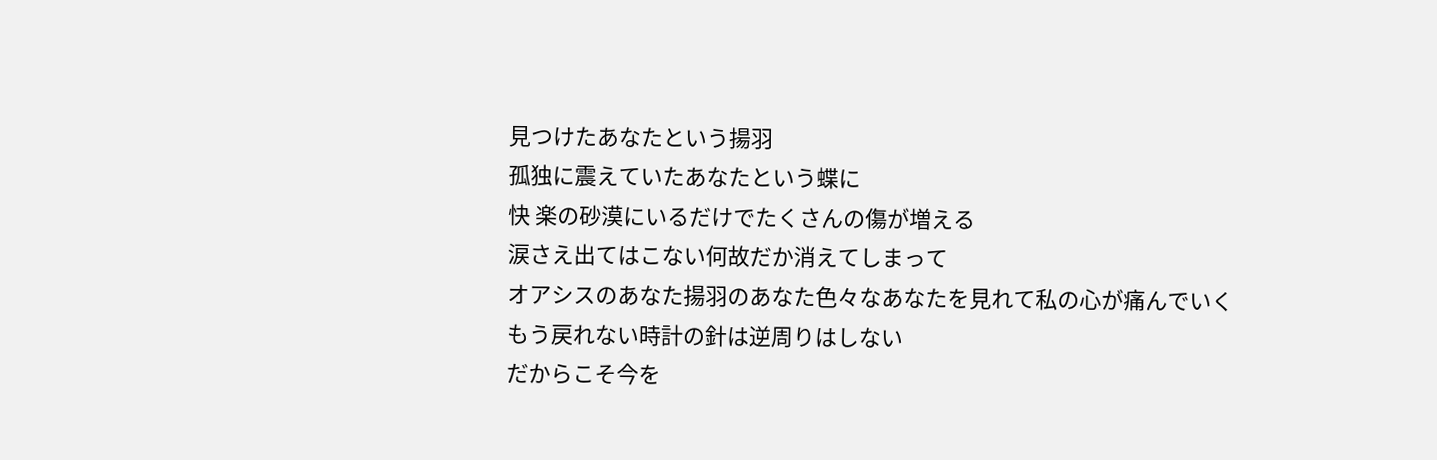見つけたあなたという揚羽
孤独に震えていたあなたという蝶に
快 楽の砂漠にいるだけでたくさんの傷が増える
涙さえ出てはこない何故だか消えてしまって
オアシスのあなた揚羽のあなた色々なあなたを見れて私の心が痛んでいく
もう戻れない時計の針は逆周りはしない
だからこそ今を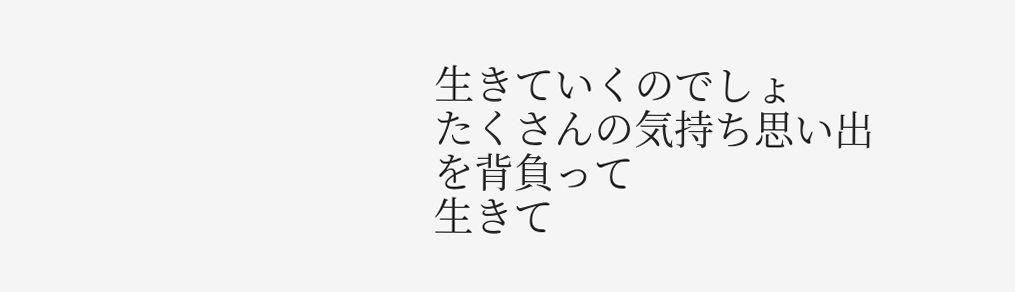生きていくのでしょ
たくさんの気持ち思い出を背負って
生きて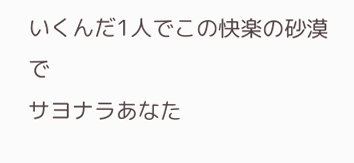いくんだ1人でこの快楽の砂漠で
サヨナラあなた